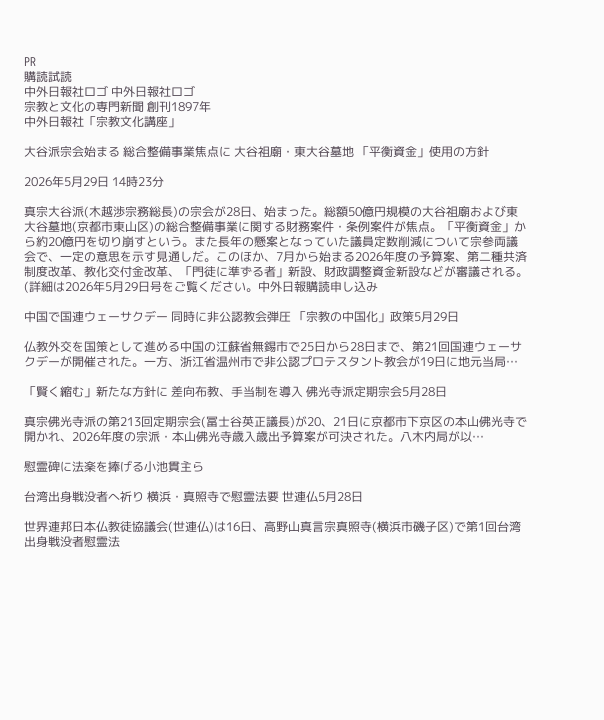PR
購読試読
中外日報社ロゴ 中外日報社ロゴ
宗教と文化の専門新聞 創刊1897年
中外日報社「宗教文化講座」

大谷派宗会始まる 総合整備事業焦点に 大谷祖廟・東大谷墓地 「平衡資金」使用の方針

2026年5月29日 14時23分

真宗大谷派(木越渉宗務総長)の宗会が28日、始まった。総額50億円規模の大谷祖廟および東大谷墓地(京都市東山区)の総合整備事業に関する財務案件・条例案件が焦点。「平衡資金」から約20億円を切り崩すという。また長年の懸案となっていた議員定数削減について宗参両議会で、一定の意思を示す見通しだ。このほか、7月から始まる2026年度の予算案、第二種共済制度改革、教化交付金改革、「門徒に準ずる者」新設、財政調整資金新設などが審議される。(詳細は2026年5月29日号をご覧ください。中外日報購読申し込み

中国で国連ウェーサクデー 同時に非公認教会弾圧 「宗教の中国化」政策5月29日

仏教外交を国策として進める中国の江蘇省無錫市で25日から28日まで、第21回国連ウェーサクデーが開催された。一方、浙江省温州市で非公認プロテスタント教会が19日に地元当局…

「賢く縮む」新たな方針に 差向布教、手当制を導入 佛光寺派定期宗会5月28日

真宗佛光寺派の第213回定期宗会(冨士谷英正議長)が20、21日に京都市下京区の本山佛光寺で開かれ、2026年度の宗派・本山佛光寺歳入歳出予算案が可決された。八木内局が以…

慰霊碑に法楽を捧げる小池貫主ら

台湾出身戦没者へ祈り 横浜・真照寺で慰霊法要 世連仏5月28日

世界連邦日本仏教徒協議会(世連仏)は16日、高野山真言宗真照寺(横浜市磯子区)で第1回台湾出身戦没者慰霊法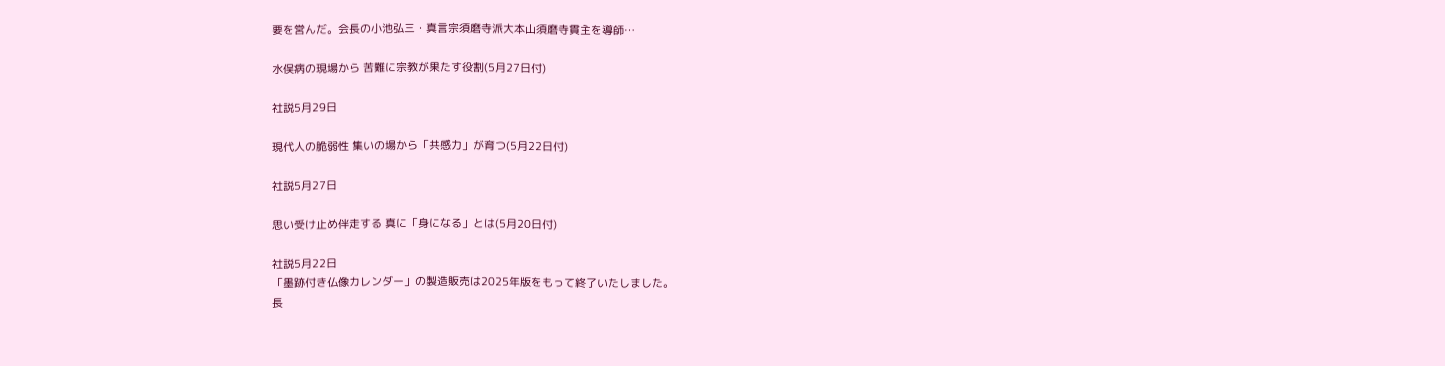要を営んだ。会長の小池弘三・真言宗須磨寺派大本山須磨寺貫主を導師…

水俣病の現場から 苦難に宗教が果たす役割(5月27日付)

社説5月29日

現代人の脆弱性 集いの場から「共感力」が育つ(5月22日付)

社説5月27日

思い受け止め伴走する 真に「身になる」とは(5月20日付)

社説5月22日
「墨跡付き仏像カレンダー」の製造販売は2025年版をもって終了いたしました。
長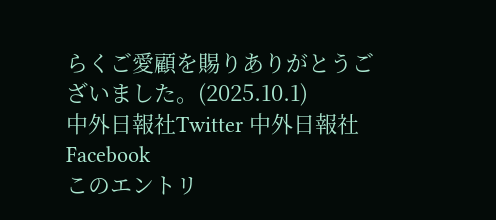らくご愛顧を賜りありがとうございました。(2025.10.1)
中外日報社Twitter 中外日報社Facebook
このエントリ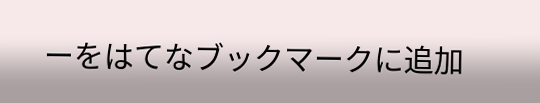ーをはてなブックマークに追加